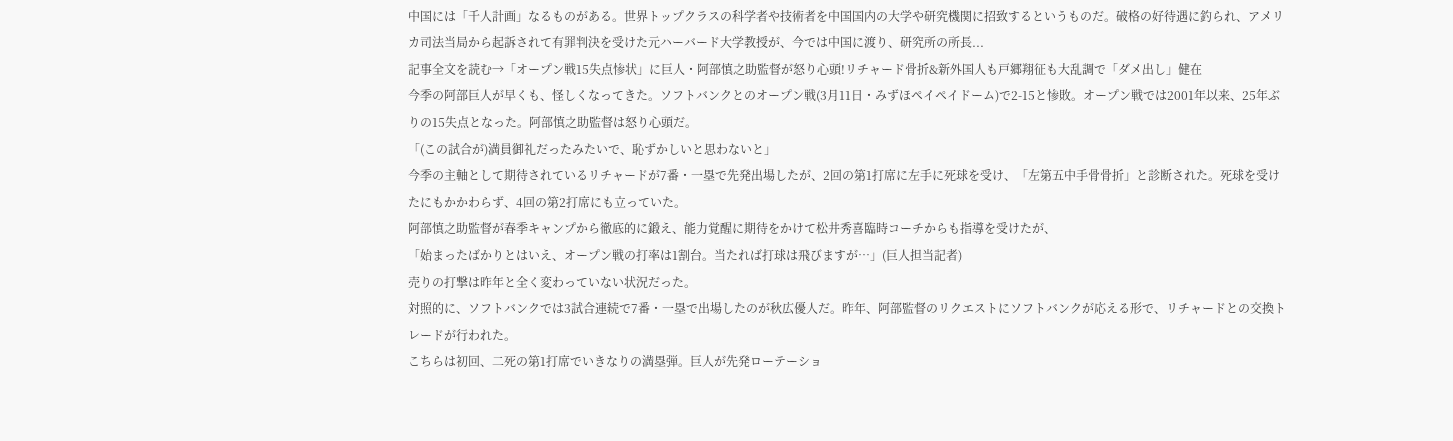中国には「千人計画」なるものがある。世界トップクラスの科学者や技術者を中国国内の大学や研究機関に招致するというものだ。破格の好待遇に釣られ、アメリカ司法当局から起訴されて有罪判決を受けた元ハーバード大学教授が、今では中国に渡り、研究所の所長...
記事全文を読む→「オープン戦15失点惨状」に巨人・阿部慎之助監督が怒り心頭!リチャード骨折&新外国人も戸郷翔征も大乱調で「ダメ出し」健在
今季の阿部巨人が早くも、怪しくなってきた。ソフトバンクとのオープン戦(3月11日・みずほペイペイドーム)で2-15と惨敗。オープン戦では2001年以来、25年ぶりの15失点となった。阿部慎之助監督は怒り心頭だ。
「(この試合が)満員御礼だったみたいで、恥ずかしいと思わないと」
今季の主軸として期待されているリチャードが7番・一塁で先発出場したが、2回の第1打席に左手に死球を受け、「左第五中手骨骨折」と診断された。死球を受けたにもかかわらず、4回の第2打席にも立っていた。
阿部慎之助監督が春季キャンプから徹底的に鍛え、能力覚醒に期待をかけて松井秀喜臨時コーチからも指導を受けたが、
「始まったばかりとはいえ、オープン戦の打率は1割台。当たれば打球は飛びますが…」(巨人担当記者)
売りの打撃は昨年と全く変わっていない状況だった。
対照的に、ソフトバンクでは3試合連続で7番・一塁で出場したのが秋広優人だ。昨年、阿部監督のリクエストにソフトバンクが応える形で、リチャードとの交換トレードが行われた。
こちらは初回、二死の第1打席でいきなりの満塁弾。巨人が先発ローテーショ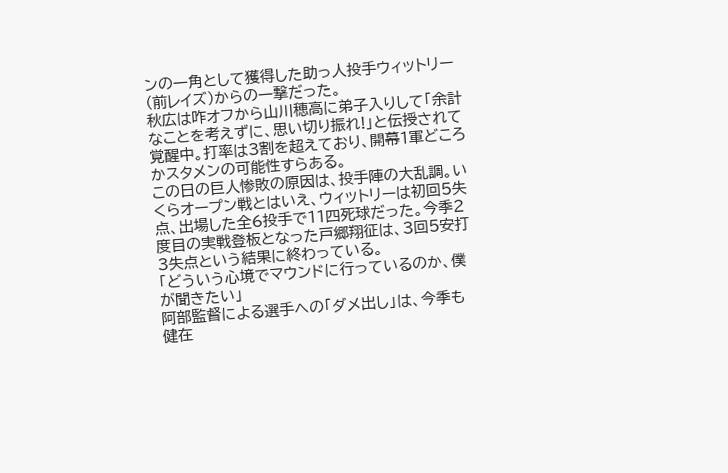ンの一角として獲得した助っ人投手ウィットリー(前レイズ)からの一撃だった。
秋広は咋オフから山川穂高に弟子入りして「余計なことを考えずに、思い切り振れ!」と伝授されて覚醒中。打率は3割を超えており、開幕1軍どころかスタメンの可能性すらある。
この日の巨人惨敗の原因は、投手陣の大乱調。いくらオープン戦とはいえ、ウィットリーは初回5失点、出場した全6投手で11四死球だった。今季2度目の実戦登板となった戸郷翔征は、3回5安打3失点という結果に終わっている。
「どういう心境でマウンドに行っているのか、僕が聞きたい」
阿部監督による選手への「ダメ出し」は、今季も健在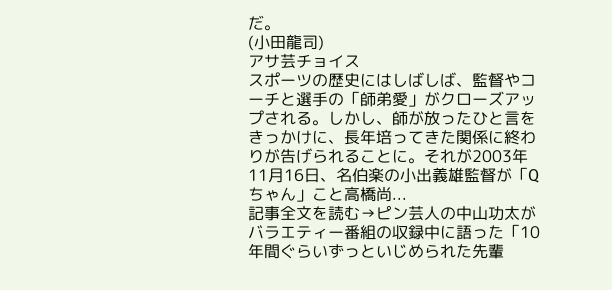だ。
(小田龍司)
アサ芸チョイス
スポーツの歴史にはしばしば、監督やコーチと選手の「師弟愛」がクローズアップされる。しかし、師が放ったひと言をきっかけに、長年培ってきた関係に終わりが告げられることに。それが2003年11月16日、名伯楽の小出義雄監督が「Qちゃん」こと高橋尚...
記事全文を読む→ピン芸人の中山功太がバラエティー番組の収録中に語った「10年間ぐらいずっといじめられた先輩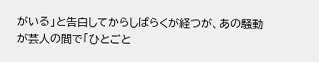がいる」と告白してからしばらくが経つが、あの騒動が芸人の間で「ひとごと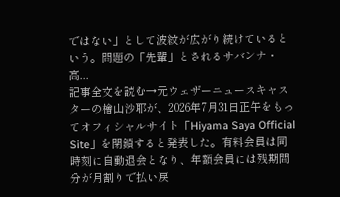ではない」として波紋が広がり続けているという。問題の「先輩」とされるサバンナ・高...
記事全文を読む→元ウェザーニュースキャスターの檜山沙耶が、2026年7月31日正午をもってオフィシャルサイト「Hiyama Saya Official Site」を閉鎖すると発表した。有料会員は同時刻に自動退会となり、年額会員には残期間分が月割りで払い戻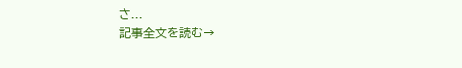さ...
記事全文を読む→